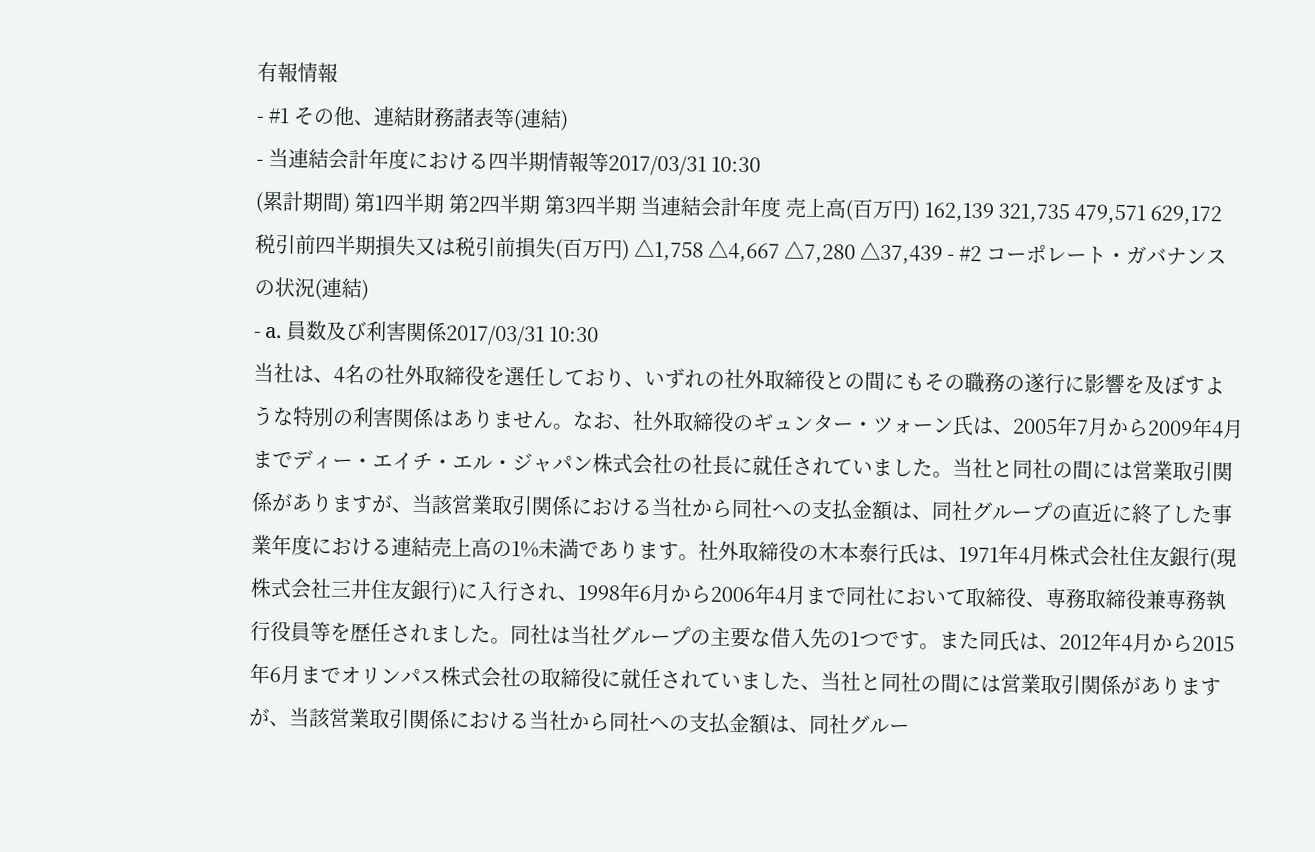有報情報
- #1 その他、連結財務諸表等(連結)
- 当連結会計年度における四半期情報等2017/03/31 10:30
(累計期間) 第1四半期 第2四半期 第3四半期 当連結会計年度 売上高(百万円) 162,139 321,735 479,571 629,172 税引前四半期損失又は税引前損失(百万円) △1,758 △4,667 △7,280 △37,439 - #2 コーポレート・ガバナンスの状況(連結)
- a. 員数及び利害関係2017/03/31 10:30
当社は、4名の社外取締役を選任しており、いずれの社外取締役との間にもその職務の遂行に影響を及ぼすような特別の利害関係はありません。なお、社外取締役のギュンター・ツォーン氏は、2005年7月から2009年4月までディー・エイチ・エル・ジャパン株式会社の社長に就任されていました。当社と同社の間には営業取引関係がありますが、当該営業取引関係における当社から同社への支払金額は、同社グループの直近に終了した事業年度における連結売上高の1%未満であります。社外取締役の木本泰行氏は、1971年4月株式会社住友銀行(現株式会社三井住友銀行)に入行され、1998年6月から2006年4月まで同社において取締役、専務取締役兼専務執行役員等を歴任されました。同社は当社グループの主要な借入先の1つです。また同氏は、2012年4月から2015年6月までオリンパス株式会社の取締役に就任されていました、当社と同社の間には営業取引関係がありますが、当該営業取引関係における当社から同社への支払金額は、同社グルー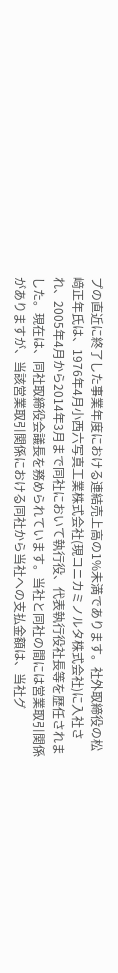プの直近に終了した事業年度における連結売上高の1%未満であります。社外取締役の松﨑正年氏は、1976年4月小西六写真工業株式会社(現コニカミノルタ株式会社)に入社され、2005年4月から2014年3月まで同社において執行役、代表執行役社長等を歴任されました。現在は、同社取締役会議長を務められています。当社と同社の間には営業取引関係がありますが、当該営業取引関係における同社から当社への支払金額は、当社グ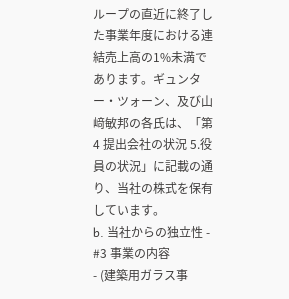ループの直近に終了した事業年度における連結売上高の1%未満であります。ギュンター・ツォーン、及び山﨑敏邦の各氏は、「第4 提出会社の状況 5.役員の状況」に記載の通り、当社の株式を保有しています。
b. 当社からの独立性 - #3 事業の内容
- (建築用ガラス事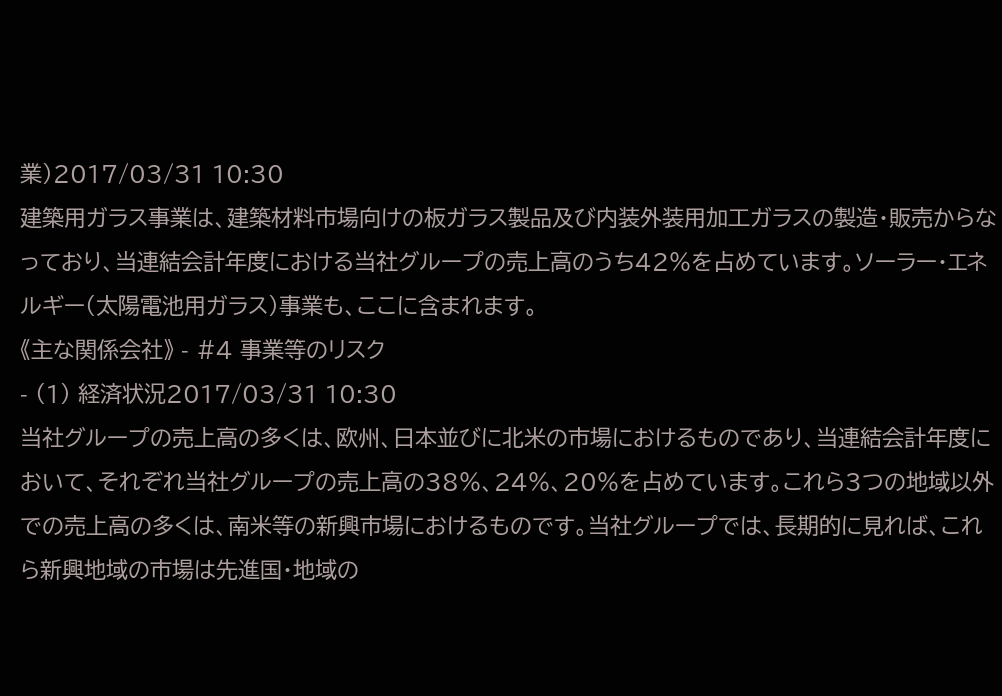業)2017/03/31 10:30
建築用ガラス事業は、建築材料市場向けの板ガラス製品及び内装外装用加工ガラスの製造・販売からなっており、当連結会計年度における当社グループの売上高のうち42%を占めています。ソーラー・エネルギー(太陽電池用ガラス)事業も、ここに含まれます。
《主な関係会社》 - #4 事業等のリスク
- (1) 経済状況2017/03/31 10:30
当社グループの売上高の多くは、欧州、日本並びに北米の市場におけるものであり、当連結会計年度において、それぞれ当社グループの売上高の38%、24%、20%を占めています。これら3つの地域以外での売上高の多くは、南米等の新興市場におけるものです。当社グループでは、長期的に見れば、これら新興地域の市場は先進国・地域の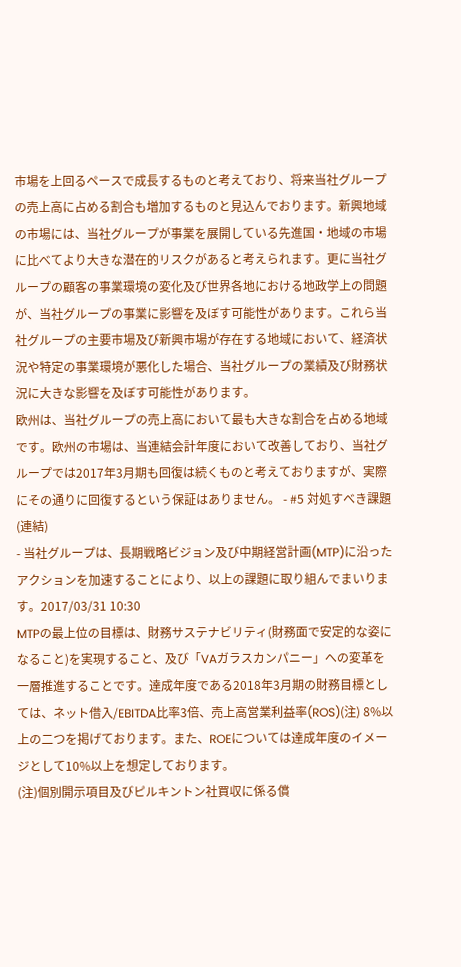市場を上回るペースで成長するものと考えており、将来当社グループの売上高に占める割合も増加するものと見込んでおります。新興地域の市場には、当社グループが事業を展開している先進国・地域の市場に比べてより大きな潜在的リスクがあると考えられます。更に当社グループの顧客の事業環境の変化及び世界各地における地政学上の問題が、当社グループの事業に影響を及ぼす可能性があります。これら当社グループの主要市場及び新興市場が存在する地域において、経済状況や特定の事業環境が悪化した場合、当社グループの業績及び財務状況に大きな影響を及ぼす可能性があります。
欧州は、当社グループの売上高において最も大きな割合を占める地域です。欧州の市場は、当連結会計年度において改善しており、当社グループでは2017年3月期も回復は続くものと考えておりますが、実際にその通りに回復するという保証はありません。 - #5 対処すべき課題(連結)
- 当社グループは、長期戦略ビジョン及び中期経営計画(MTP)に沿ったアクションを加速することにより、以上の課題に取り組んでまいります。2017/03/31 10:30
MTPの最上位の目標は、財務サステナビリティ(財務面で安定的な姿になること)を実現すること、及び「VAガラスカンパニー」への変革を一層推進することです。達成年度である2018年3月期の財務目標としては、ネット借入/EBITDA比率3倍、売上高営業利益率(ROS)(注) 8%以上の二つを掲げております。また、ROEについては達成年度のイメージとして10%以上を想定しております。
(注)個別開示項目及びピルキントン社買収に係る償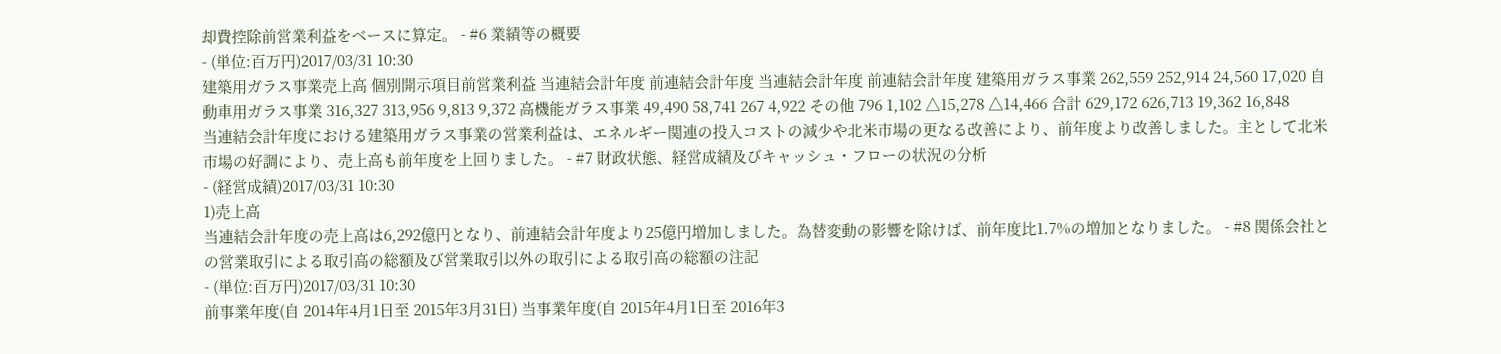却費控除前営業利益をベースに算定。 - #6 業績等の概要
- (単位:百万円)2017/03/31 10:30
建築用ガラス事業売上高 個別開示項目前営業利益 当連結会計年度 前連結会計年度 当連結会計年度 前連結会計年度 建築用ガラス事業 262,559 252,914 24,560 17,020 自動車用ガラス事業 316,327 313,956 9,813 9,372 高機能ガラス事業 49,490 58,741 267 4,922 その他 796 1,102 △15,278 △14,466 合計 629,172 626,713 19,362 16,848
当連結会計年度における建築用ガラス事業の営業利益は、エネルギー関連の投入コストの減少や北米市場の更なる改善により、前年度より改善しました。主として北米市場の好調により、売上高も前年度を上回りました。 - #7 財政状態、経営成績及びキャッシュ・フローの状況の分析
- (経営成績)2017/03/31 10:30
1)売上高
当連結会計年度の売上高は6,292億円となり、前連結会計年度より25億円増加しました。為替変動の影響を除けば、前年度比1.7%の増加となりました。 - #8 関係会社との営業取引による取引高の総額及び営業取引以外の取引による取引高の総額の注記
- (単位:百万円)2017/03/31 10:30
前事業年度(自 2014年4月1日至 2015年3月31日) 当事業年度(自 2015年4月1日至 2016年3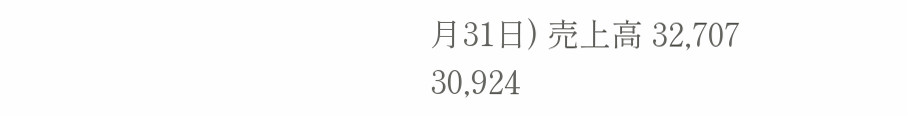月31日) 売上高 32,707 30,924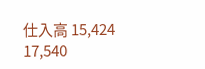仕入高 15,424 17,540